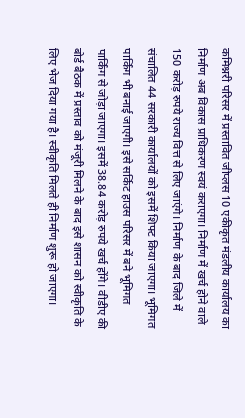कमिश्नरी परिसर में प्रस्तावित जीप्लस 10 एकीकृत मंडलीय कार्यालय का निर्माण अब विकास प्राधिकरण स्वयं कराएगा। निर्माण में खर्च होने वाले 150 करोड़ रुपये राज्य वित्त से लिए जाएंगे। निर्माण के बाद जिले में संचालित 44 सरकारी कार्यालयों को इसमें शिफ्ट किया जाएगा। भूमिगत पार्किंग भी बनाई जाएगी। इसे सर्किट हाउस परिसर में बने भूमिगत पार्किंग से जोड़ा जाएगा। इसमें 38.84 करोड़ रुपये खर्च होंगे। वीडीए की बोर्ड बैठक में प्रस्ताव को मंजूरी मिलने के बाद इसे शासन को स्वीकृति के लिए भेज दिया गया है। स्वीकृति मिलते ही निर्माण शुरू हो जाएगा।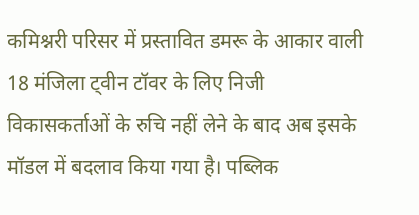कमिश्नरी परिसर में प्रस्तावित डमरू के आकार वाली 18 मंजिला ट्वीन टॉवर के लिए निजी विकासकर्ताओं के रुचि नहीं लेने के बाद अब इसके मॉडल में बदलाव किया गया है। पब्लिक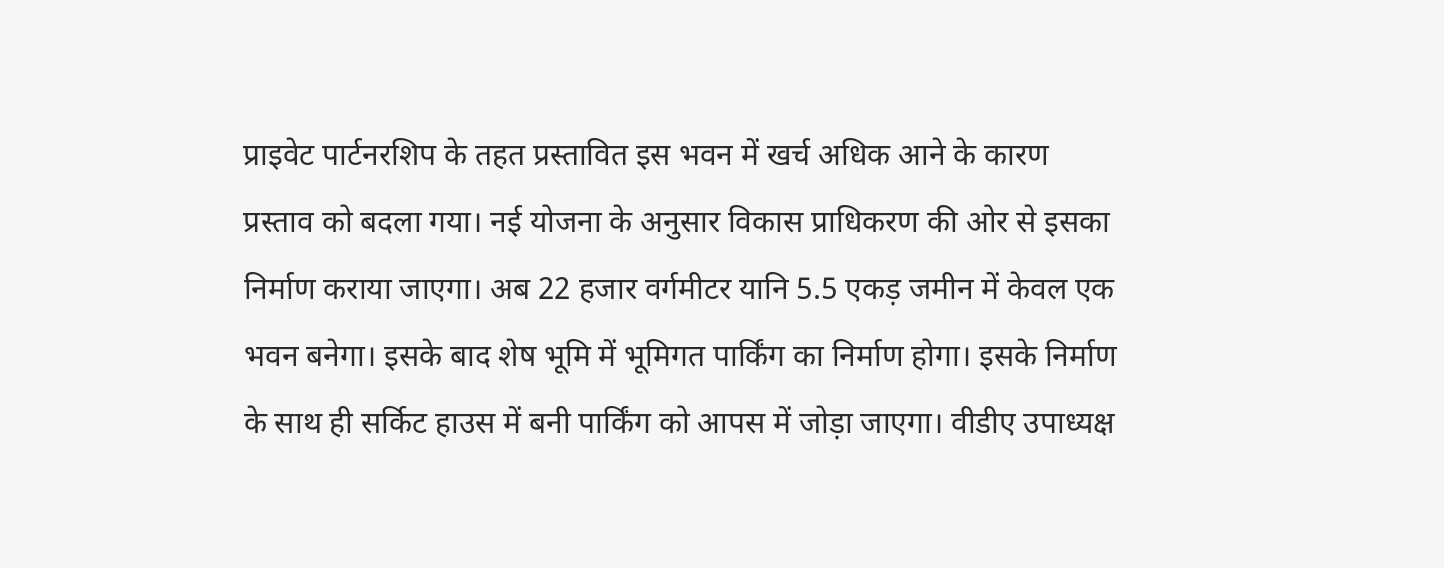प्राइवेट पार्टनरशिप के तहत प्रस्तावित इस भवन में खर्च अधिक आने के कारण प्रस्ताव को बदला गया। नई योजना के अनुसार विकास प्राधिकरण की ओर से इसका निर्माण कराया जाएगा। अब 22 हजार वर्गमीटर यानि 5.5 एकड़ जमीन में केवल एक भवन बनेगा। इसके बाद शेष भूमि में भूमिगत पार्किंग का निर्माण होगा। इसके निर्माण के साथ ही सर्किट हाउस में बनी पार्किंग को आपस में जोड़ा जाएगा। वीडीए उपाध्यक्ष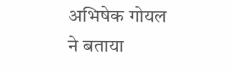अभिषेक गोयल ने बताया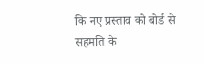कि नए प्रस्ताव को बोर्ड से सहमति के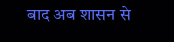बाद अब शासन से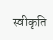स्वीकृति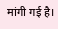मांगी गई है।